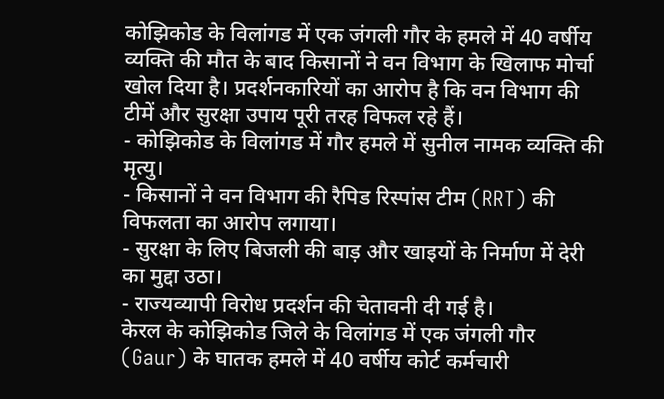कोझिकोड के विलांगड में एक जंगली गौर के हमले में 40 वर्षीय व्यक्ति की मौत के बाद किसानों ने वन विभाग के खिलाफ मोर्चा खोल दिया है। प्रदर्शनकारियों का आरोप है कि वन विभाग की टीमें और सुरक्षा उपाय पूरी तरह विफल रहे हैं।
- कोझिकोड के विलांगड में गौर हमले में सुनील नामक व्यक्ति की मृत्यु।
- किसानों ने वन विभाग की रैपिड रिस्पांस टीम (RRT) की विफलता का आरोप लगाया।
- सुरक्षा के लिए बिजली की बाड़ और खाइयों के निर्माण में देरी का मुद्दा उठा।
- राज्यव्यापी विरोध प्रदर्शन की चेतावनी दी गई है।
केरल के कोझिकोड जिले के विलांगड में एक जंगली गौर (Gaur) के घातक हमले में 40 वर्षीय कोर्ट कर्मचारी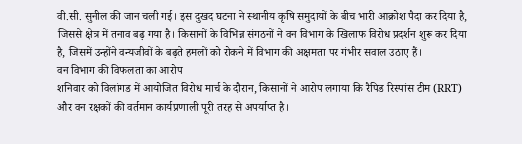वी.सी. सुनील की जान चली गई। इस दुखद घटना ने स्थानीय कृषि समुदायों के बीच भारी आक्रोश पैदा कर दिया है, जिससे क्षेत्र में तनाव बढ़ गया है। किसानों के विभिन्न संगठनों ने वन विभाग के खिलाफ विरोध प्रदर्शन शुरू कर दिया है, जिसमें उन्होंने वन्यजीवों के बढ़ते हमलों को रोकने में विभाग की अक्षमता पर गंभीर सवाल उठाए हैं।
वन विभाग की विफलता का आरोप
शनिवार को विलांगड में आयोजित विरोध मार्च के दौरान, किसानों ने आरोप लगाया कि रैपिड रिस्पांस टीम (RRT) और वन रक्षकों की वर्तमान कार्यप्रणाली पूरी तरह से अपर्याप्त है।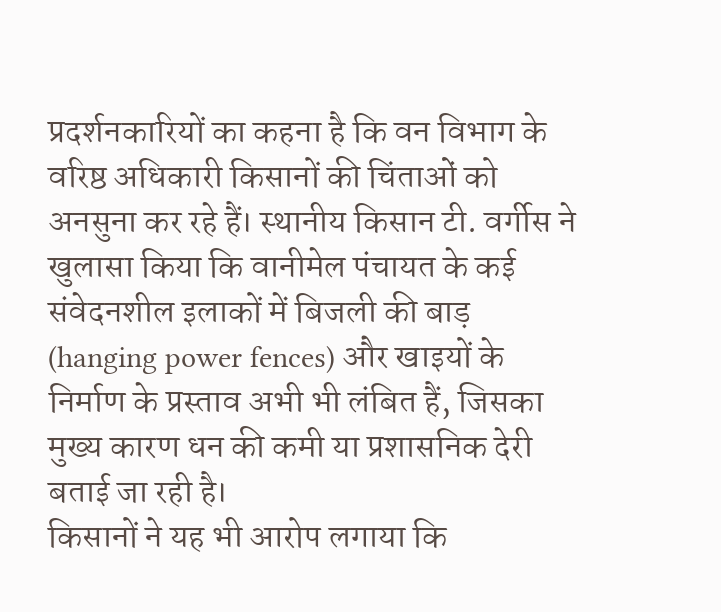प्रदर्शनकारियों का कहना है कि वन विभाग के वरिष्ठ अधिकारी किसानों की चिंताओं को अनसुना कर रहे हैं। स्थानीय किसान टी. वर्गीस ने खुलासा किया कि वानीमेल पंचायत के कई संवेदनशील इलाकों में बिजली की बाड़ (hanging power fences) और खाइयों के निर्माण के प्रस्ताव अभी भी लंबित हैं, जिसका मुख्य कारण धन की कमी या प्रशासनिक देरी बताई जा रही है।
किसानों ने यह भी आरोप लगाया कि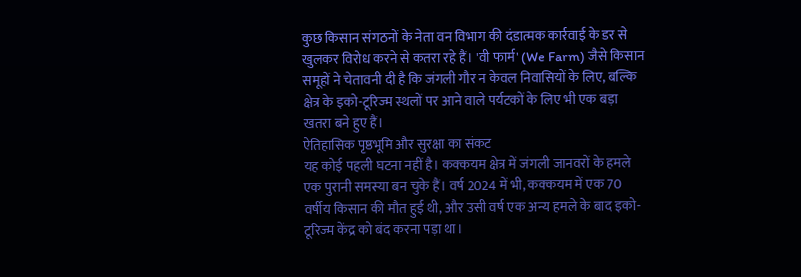कुछ किसान संगठनों के नेता वन विभाग की दंडात्मक कार्रवाई के डर से खुलकर विरोध करने से कतरा रहे हैं। 'वी फार्म' (We Farm) जैसे किसान समूहों ने चेतावनी दी है कि जंगली गौर न केवल निवासियों के लिए, बल्कि क्षेत्र के इको-टूरिज्म स्थलों पर आने वाले पर्यटकों के लिए भी एक बड़ा खतरा बने हुए हैं।
ऐतिहासिक पृष्ठभूमि और सुरक्षा का संकट
यह कोई पहली घटना नहीं है। कक्कयम क्षेत्र में जंगली जानवरों के हमले एक पुरानी समस्या बन चुके हैं। वर्ष 2024 में भी, कक्कयम में एक 70 वर्षीय किसान की मौत हुई थी, और उसी वर्ष एक अन्य हमले के बाद इको-टूरिज्म केंद्र को बंद करना पड़ा था।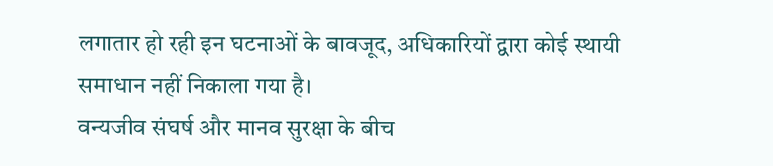लगातार हो रही इन घटनाओं के बावजूद, अधिकारियों द्वारा कोई स्थायी समाधान नहीं निकाला गया है।
वन्यजीव संघर्ष और मानव सुरक्षा के बीच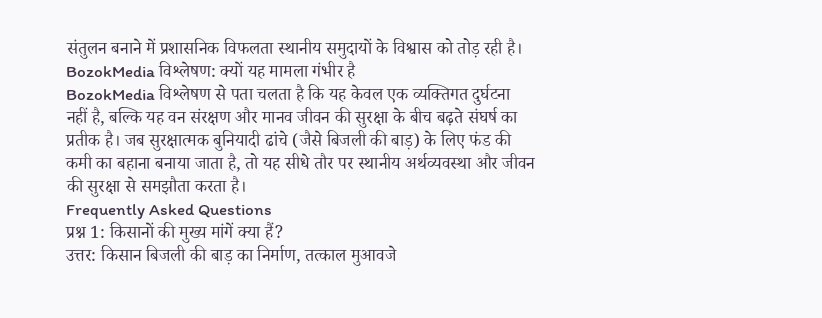संतुलन बनाने में प्रशासनिक विफलता स्थानीय समुदायों के विश्वास को तोड़ रही है।
BozokMedia विश्लेषण: क्यों यह मामला गंभीर है
BozokMedia विश्लेषण से पता चलता है कि यह केवल एक व्यक्तिगत दुर्घटना नहीं है, बल्कि यह वन संरक्षण और मानव जीवन की सुरक्षा के बीच बढ़ते संघर्ष का प्रतीक है। जब सुरक्षात्मक बुनियादी ढांचे (जैसे बिजली की बाड़) के लिए फंड की कमी का बहाना बनाया जाता है, तो यह सीधे तौर पर स्थानीय अर्थव्यवस्था और जीवन की सुरक्षा से समझौता करता है।
Frequently Asked Questions
प्रश्न 1: किसानों की मुख्य मांगें क्या हैं?
उत्तर: किसान बिजली की बाड़ का निर्माण, तत्काल मुआवजे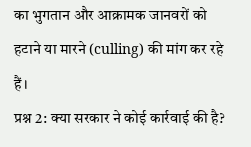का भुगतान और आक्रामक जानवरों को हटाने या मारने (culling) की मांग कर रहे हैं।
प्रश्न 2: क्या सरकार ने कोई कार्रवाई की है?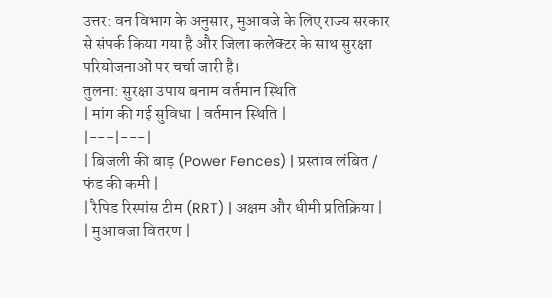उत्तर: वन विभाग के अनुसार, मुआवजे के लिए राज्य सरकार से संपर्क किया गया है और जिला कलेक्टर के साथ सुरक्षा परियोजनाओं पर चर्चा जारी है।
तुलना: सुरक्षा उपाय बनाम वर्तमान स्थिति
| मांग की गई सुविधा | वर्तमान स्थिति |
|---|---|
| बिजली की बाड़ (Power Fences) | प्रस्ताव लंबित / फंड की कमी |
| रैपिड रिस्पांस टीम (RRT) | अक्षम और धीमी प्रतिक्रिया |
| मुआवजा वितरण |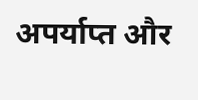अपर्याप्त और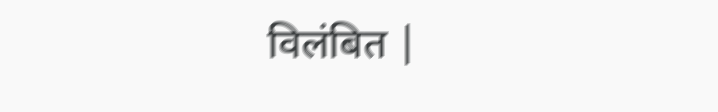विलंबित |